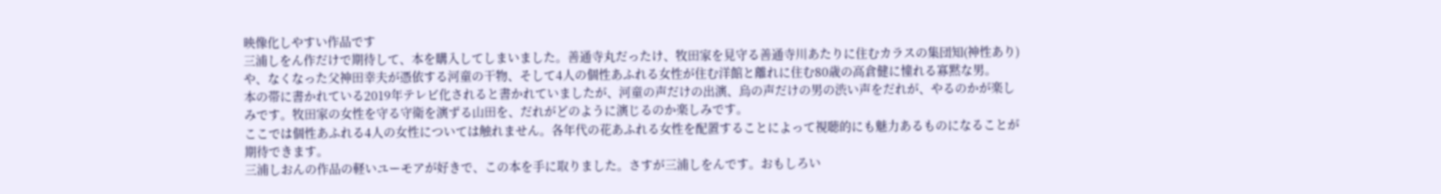映像化しやすい作品です
三浦しをん作だけで期待して、本を購入してしまいました。善通寺丸だったけ、牧田家を見守る善通寺川あたりに住むカラスの集団知(神性あり)や、なくなった父神田幸夫が憑依する河童の干物、そして4人の個性あふれる女性が住む洋館と離れに住む80歳の高倉健に憧れる寡黙な男。
本の帯に書かれている2019年テレビ化されると書かれていましたが、河童の声だけの出演、烏の声だけの男の渋い声をだれが、やるのかが楽しみです。牧田家の女性を守る守衛を演ずる山田を、だれがどのように演じるのか楽しみです。
ここでは個性あふれる4人の女性については触れません。各年代の花あふれる女性を配置することによって視聴的にも魅力あるものになることが期待できます。
三浦しおんの作品の軽いユーモアが好きで、この本を手に取りました。さすが三浦しをんです。おもしろい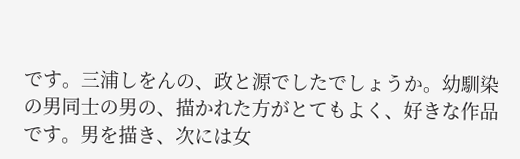です。三浦しをんの、政と源でしたでしょうか。幼馴染の男同士の男の、描かれた方がとてもよく、好きな作品です。男を描き、次には女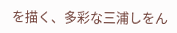を描く、多彩な三浦しをん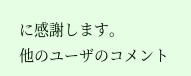に感謝します。
他のユーザのコメント